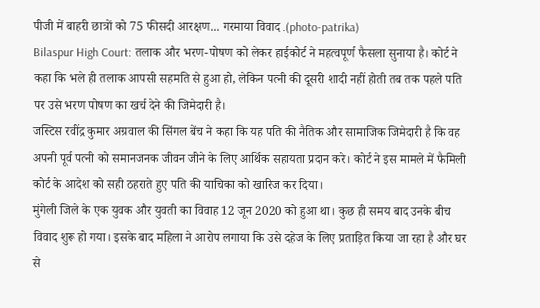पीजी में बाहरी छात्रों को 75 फीसदी आरक्षण... गरमाया विवाद .(photo-patrika)
Bilaspur High Court: तलाक और भरण-पोषण को लेकर हाईकोर्ट ने महत्वपूर्ण फैसला सुनाया है। कोर्ट ने कहा कि भले ही तलाक आपसी सहमति से हुआ हो, लेकिन पत्नी की दूसरी शादी नहीं होती तब तक पहले पति पर उसे भरण पोषण का खर्च देने की जिमेदारी है।
जस्टिस रवींद्र कुमार अग्रवाल की सिंगल बेंच ने कहा कि यह पति की नैतिक और सामाजिक जिमेदारी है कि वह अपनी पूर्व पत्नी को समानजनक जीवन जीने के लिए आर्थिक सहायता प्रदान करे। कोर्ट ने इस मामले में फैमिली कोर्ट के आदेश को सही ठहराते हुए पति की याचिका को खारिज कर दिया।
मुंगेली जिले के एक युवक और युवती का विवाह 12 जून 2020 को हुआ था। कुछ ही समय बाद उनके बीच विवाद शुरू हो गया। इसके बाद महिला ने आरोप लगाया कि उसे दहेज के लिए प्रताड़ित किया जा रहा है और घर से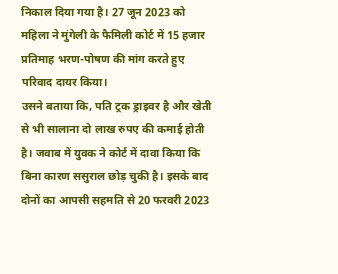निकाल दिया गया है। 27 जून 2023 को महिला ने मुंगेली के फैमिली कोर्ट में 15 हजार प्रतिमाह भरण-पोषण की मांग करते हुए परिवाद दायर किया।
उसने बताया कि, पति ट्रक ड्राइवर है और खेती से भी सालाना दो लाख रुपए की कमाई होती है। जवाब में युवक ने कोर्ट में दावा किया कि बिना कारण ससुराल छोड़ चुकी है। इसके बाद दोनों का आपसी सहमति से 20 फरवरी 2023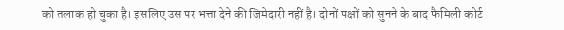को तलाक हो चुका है। इसलिए उस पर भत्ता देने की जिमेदारी नहीं है। दोनों पक्षों को सुनने के बाद फैमिली कोर्ट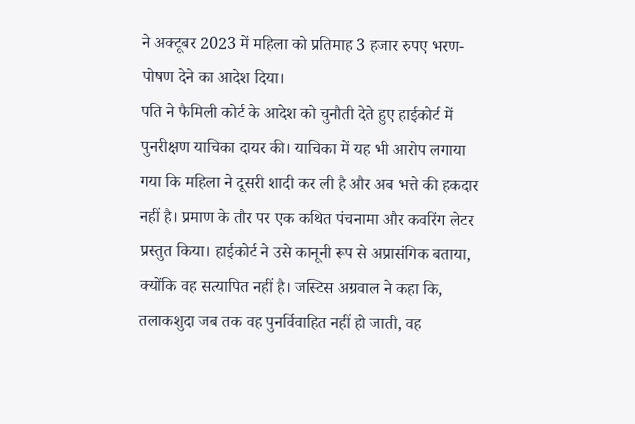ने अक्टूबर 2023 में महिला को प्रतिमाह 3 हजार रुपए भरण-पोषण देने का आदेश दिया।
पति ने फैमिली कोर्ट के आदेश को चुनौती देते हुए हाईकोर्ट में पुनरीक्षण याचिका दायर की। याचिका में यह भी आरोप लगाया गया कि महिला ने दूसरी शादी कर ली है और अब भत्ते की हकदार नहीं है। प्रमाण के तौर पर एक कथित पंचनामा और कवरिंग लेटर प्रस्तुत किया। हाईकोर्ट ने उसे कानूनी रूप से अप्रासंगिक बताया, क्योंकि वह सत्यापित नहीं है। जस्टिस अग्रवाल ने कहा कि, तलाकशुदा जब तक वह पुनर्विवाहित नहीं हो जाती, वह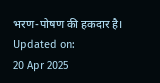भरण-पोषण की हकदार है।
Updated on:
20 Apr 2025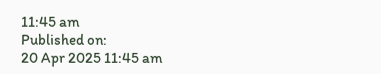11:45 am
Published on:
20 Apr 2025 11:45 am